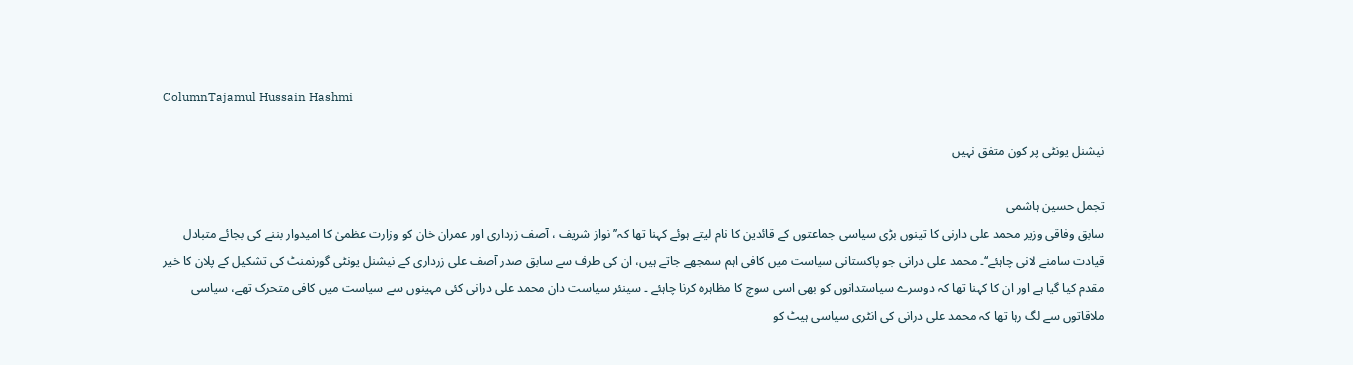ColumnTajamul Hussain Hashmi

نیشنل یونٹی پر کون متفق نہیں

تجمل حسین ہاشمی
سابق وفاقی وزیر محمد علی دارنی کا تینوں بڑی سیاسی جماعتوں کے قائدین کا نام لیتے ہوئے کہنا تھا کہ’’ نواز شریف ، آصف زرداری اور عمران خان کو وزارت عظمیٰ کا امیدوار بننے کی بجائے متبادل قیادت سامنے لانی چاہئے‘‘۔ محمد علی درانی جو پاکستانی سیاست میں کافی اہم سمجھے جاتے ہیں، ان کی طرف سے سابق صدر آصف علی زرداری کے نیشنل یونٹی گورنمنٹ کی تشکیل کے پلان کا خیر مقدم کیا گیا ہے اور ان کا کہنا تھا کہ دوسرے سیاستدانوں کو بھی اسی سوچ کا مظاہرہ کرنا چاہئے ۔ سینئر سیاست دان محمد علی درانی کئی مہینوں سے سیاست میں کافی متحرک تھے، سیاسی ملاقاتوں سے لگ رہا تھا کہ محمد علی درانی کی انٹری سیاسی ہیٹ کو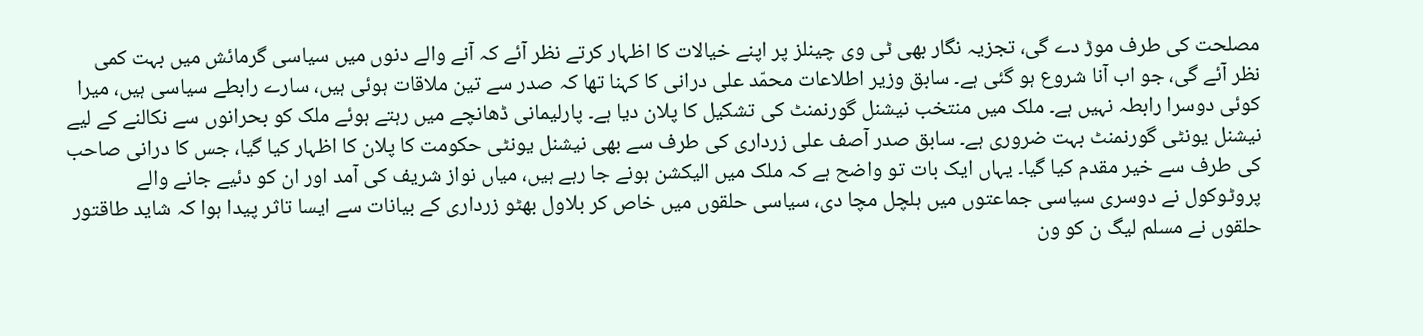مصلحت کی طرف موڑ دے گی، تجزیہ نگار بھی ٹی وی چینلز پر اپنے خیالات کا اظہار کرتے نظر آئے کہ آنے والے دنوں میں سیاسی گرمائش میں بہت کمی نظر آئے گی، جو اب آنا شروع ہو گئی ہے۔ سابق وزیر اطلاعات محمّد علی درانی کا کہنا تھا کہ صدر سے تین ملاقات ہوئی ہیں، سارے رابطے سیاسی ہیں، میرا کوئی دوسرا رابطہ نہیں ہے۔ ملک میں منتخب نیشنل گورنمنٹ کی تشکیل کا پلان دیا ہے۔ پارلیمانی ڈھانچے میں رہتے ہوئے ملک کو بحرانوں سے نکالنے کے لیے نیشنل یونٹی گورنمنٹ بہت ضروری ہے۔ سابق صدر آصف علی زرداری کی طرف سے بھی نیشنل یونٹی حکومت کا پلان کا اظہار کیا گیا، جس کا درانی صاحب کی طرف سے خیر مقدم کیا گیا۔ یہاں ایک بات تو واضح ہے کہ ملک میں الیکشن ہونے جا رہے ہیں، میاں نواز شریف کی آمد اور ان کو دئیے جانے والے پروٹوکول نے دوسری سیاسی جماعتوں میں ہلچل مچا دی، سیاسی حلقوں میں خاص کر بلاول بھٹو زرداری کے بیانات سے ایسا تاثر پیدا ہوا کہ شاید طاقتور حلقوں نے مسلم لیگ ن کو ون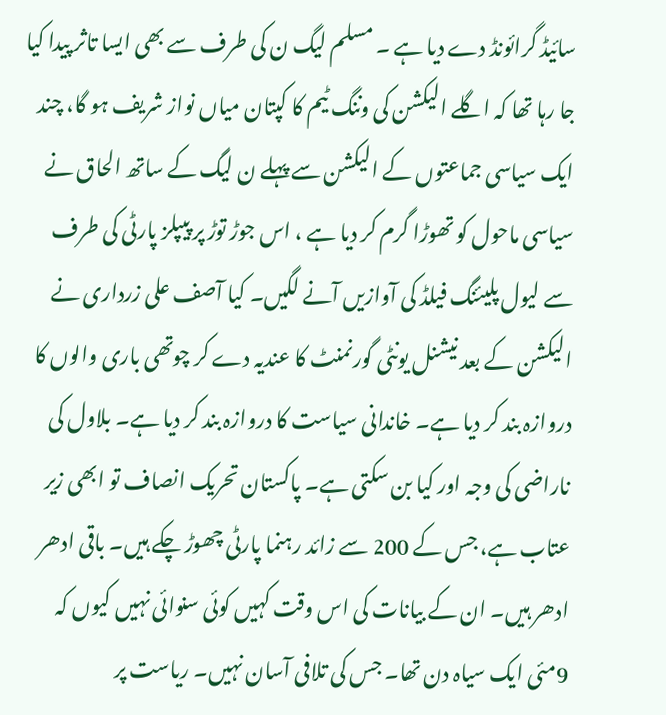سائیڈ گرائونڈ دے دیا ہے ۔ مسلم لیگ ن کی طرف سے بھی ایسا تاثر پیدا کیا جا رہا تھا کہ اگلے الیکشن کی وننگ ٹیم کا کپتان میاں نواز شریف ہو گا، چند ایک سیاسی جماعتوں کے الیکشن سے پہلے ن لیگ کے ساتھ الحاق نے سیاسی ماحول کو تھوڑا گرم کر دیا ہے ، اس جوڑ توڑ پر پیپلز پارٹی کی طرف سے لیول پلیئنگ فیلڈ کی آوازیں آنے لگیں۔ کیا آصف علی زرداری نے الیکشن کے بعد نیشنل یونٹی گورنمنٹ کا عندیہ دے کر چوتھی باری والوں کا دروازہ بند کر دیا ہے۔ خاندانی سیاست کا دروازہ بند کر دیا ہے۔ بلاول کی ناراضی کی وجہ اور کیا بن سکتی ہے۔ پاکستان تحریک انصاف تو ابھی زیر عتاب ہے، جس کے 200 سے زائد رہنما پارٹی چھوڑ چکے ہیں۔ باقی ادھر ادھر ہیں۔ ان کے بیانات کی اس وقت کہیں کوئی سنوائی نہیں کیوں کہ 9مئی ایک سیاہ دن تھا۔ جس کی تلافی آسان نہیں۔ ریاست پر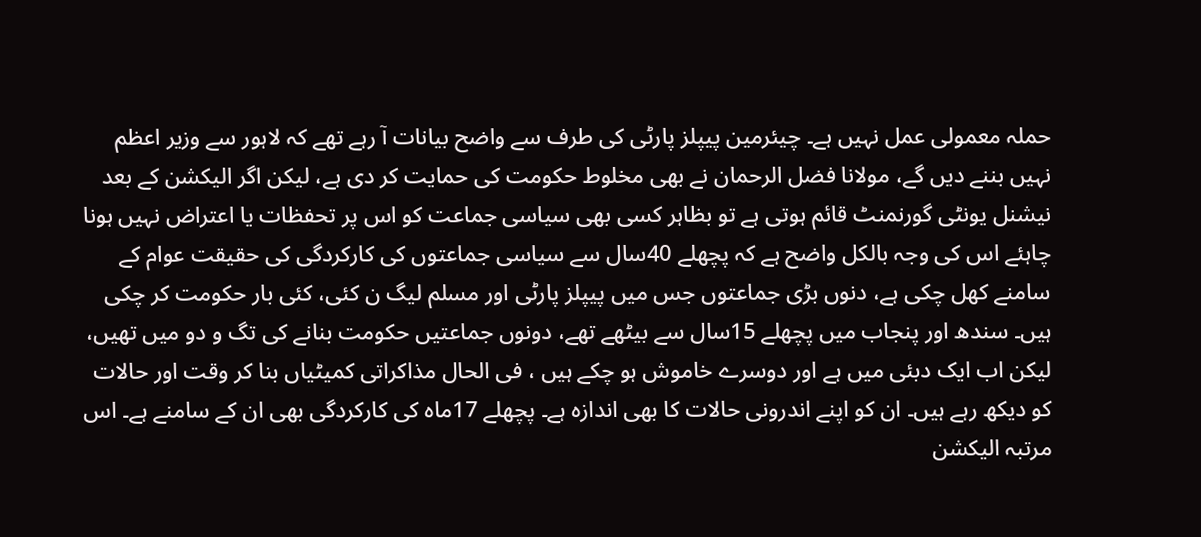حملہ معمولی عمل نہیں ہے۔ چیئرمین پیپلز پارٹی کی طرف سے واضح بیانات آ رہے تھے کہ لاہور سے وزیر اعظم نہیں بننے دیں گے، مولانا فضل الرحمان نے بھی مخلوط حکومت کی حمایت کر دی ہے، لیکن اگر الیکشن کے بعد نیشنل یونٹی گورنمنٹ قائم ہوتی ہے تو بظاہر کسی بھی سیاسی جماعت کو اس پر تحفظات یا اعتراض نہیں ہونا چاہئے اس کی وجہ بالکل واضح ہے کہ پچھلے 40سال سے سیاسی جماعتوں کی کارکردگی کی حقیقت عوام کے سامنے کھل چکی ہے، دنوں بڑی جماعتوں جس میں پیپلز پارٹی اور مسلم لیگ ن کئی، کئی بار حکومت کر چکی ہیں۔ سندھ اور پنجاب میں پچھلے 15سال سے بیٹھے تھے، دونوں جماعتیں حکومت بنانے کی تگ و دو میں تھیں، لیکن اب ایک دبئی میں ہے اور دوسرے خاموش ہو چکے ہیں ، فی الحال مذاکراتی کمیٹیاں بنا کر وقت اور حالات کو دیکھ رہے ہیں۔ ان کو اپنے اندرونی حالات کا بھی اندازہ ہے۔ پچھلے 17ماہ کی کارکردگی بھی ان کے سامنے ہے۔ اس مرتبہ الیکشن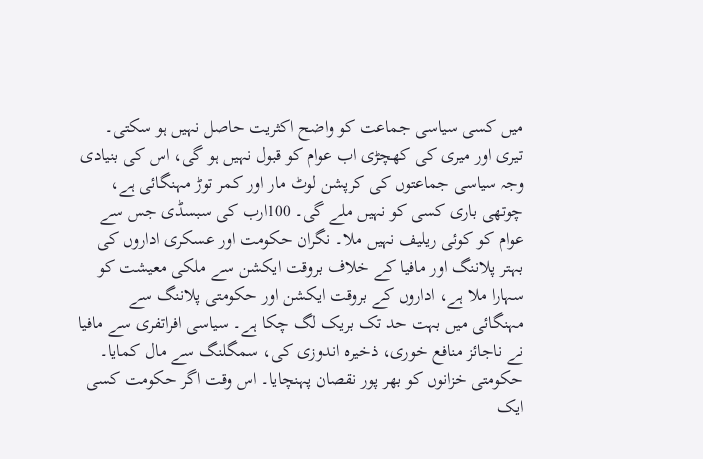میں کسی سیاسی جماعت کو واضح اکثریت حاصل نہیں ہو سکتی۔ تیری اور میری کی کھچڑی اب عوام کو قبول نہیں ہو گی، اس کی بنیادی وجہ سیاسی جماعتوں کی کرپشن لوٹ مار اور کمر توڑ مہنگائی ہے، چوتھی باری کسی کو نہیں ملے گی۔ 100ارب کی سبسڈی جس سے عوام کو کوئی ریلیف نہیں ملا۔ نگران حکومت اور عسکری اداروں کی بہتر پلاننگ اور مافیا کے خلاف بروقت ایکشن سے ملکی معیشت کو سہارا ملا ہے، اداروں کے بروقت ایکشن اور حکومتی پلاننگ سے مہنگائی میں بہت حد تک بریک لگ چکا ہے۔ سیاسی افراتفری سے مافیا نے ناجائز منافع خوری، ذخیرہ اندوزی کی، سمگلنگ سے مال کمایا۔ حکومتی خزانوں کو بھر پور نقصان پہنچایا۔ اس وقت اگر حکومت کسی ایک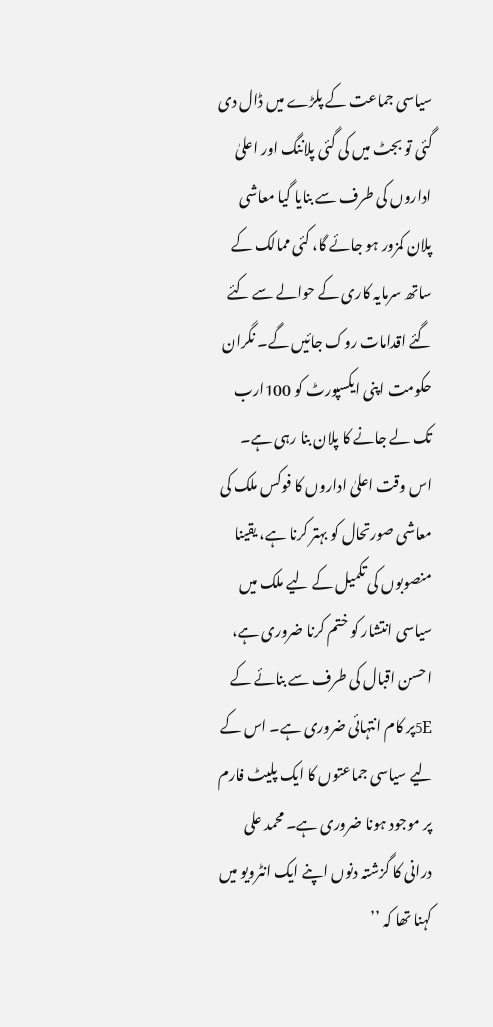سیاسی جماعت کے پلڑے میں ڈال دی گئی تو بجٹ میں کی گئی پلاننگ اور اعلیٰ اداروں کی طرف سے بنایا گیا معاشی پلان کمزور ہو جائے گا، کئی ممالک کے ساتھ سرمایہ کاری کے حوالے سے کئے گئے اقدامات روک جائیں گے۔ نگران حکومت اپنی ایکسپورٹ کو 100ارب تک لے جانے کا پلان بنا رہی ہے۔ اس وقت اعلیٰ اداروں کا فوکس ملک کی معاشی صورتحال کو بہتر کرنا ہے، یقینا منصوبوں کی تکمیل کے لیے ملک میں سیاسی انتشار کو ختم کرنا ضروری ہے، احسن اقبال کی طرف سے بنائے کے 5Eپر کام انتہائی ضروری ہے۔ اس کے لیے سیاسی جماعتوں کا ایک پلیٹ فارم پر موجود ہونا ضروری ہے۔ محمد علی درانی کا گزشتہ دنوں اپنے ایک انٹرویو میں کہنا تھا کہ ’’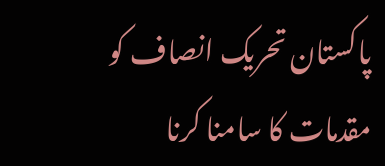پاکستان تحریک انصاف کو مقدمات کا سامنا کرنا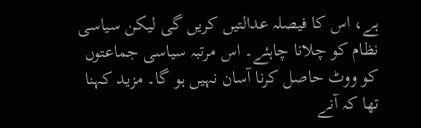ہے، اس کا فیصلہ عدالتیں کریں گی لیکن سیاسی نظام کو چلانا چاہئے۔ اس مرتبہ سیاسی جماعتوں کو ووٹ حاصل کرنا آسان نہیں ہو گا۔ مزید کہنا تھا کہ آنے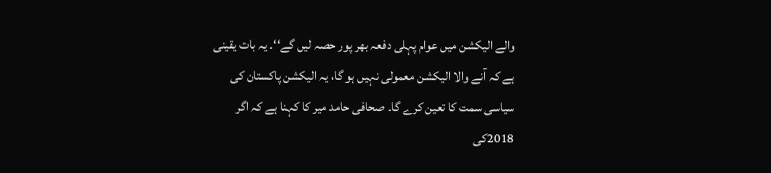والے الیکشن میں عوام پہلی دفعہ بھر پور حصہ لیں گے‘‘۔ یہ بات یقینی ہے کہ آنے والا الیکشن معمولی نہیں ہو گا، یہ الیکشن پاکستان کی سیاسی سمت کا تعین کرے گا۔ صحافی حامد میر کا کہنا ہے کہ اگر 2018کی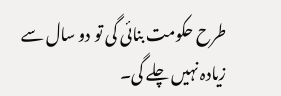طرح حکومت بنائی گی تو دو سال سے زیادہ نہیں چلے گی۔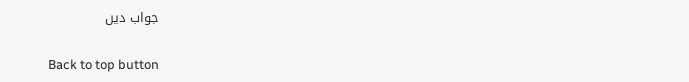جواب دیں

Back to top button